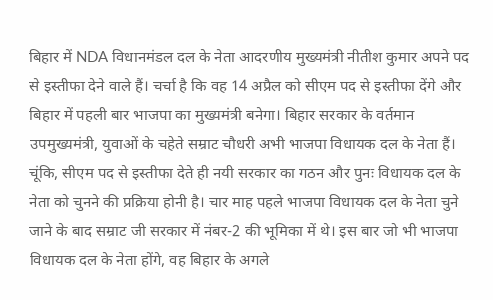बिहार में NDA विधानमंडल दल के नेता आदरणीय मुख्यमंत्री नीतीश कुमार अपने पद से इस्तीफा देने वाले हैं। चर्चा है कि वह 14 अप्रैल को सीएम पद से इस्तीफा देंगे और बिहार में पहली बार भाजपा का मुख्यमंत्री बनेगा। बिहार सरकार के वर्तमान उपमुख्यमंत्री, युवाओं के चहेते सम्राट चौधरी अभी भाजपा विधायक दल के नेता हैं। चूंकि, सीएम पद से इस्तीफा देते ही नयी सरकार का गठन और पुनः विधायक दल के नेता को चुनने की प्रक्रिया होनी है। चार माह पहले भाजपा विधायक दल के नेता चुने जाने के बाद सम्राट जी सरकार में नंबर-2 की भूमिका में थे। इस बार जो भी भाजपा विधायक दल के नेता होंगे, वह बिहार के अगले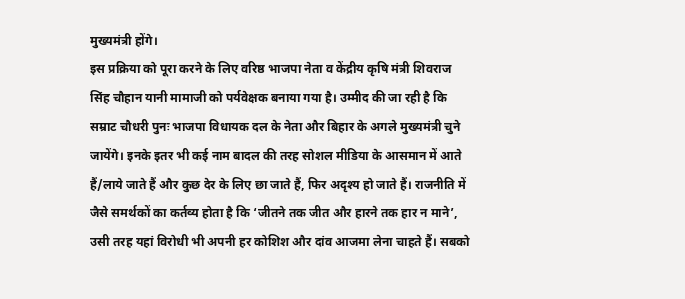मुख्यमंत्री होंगे।
इस प्रक्रिया को पूरा करने के लिए वरिष्ठ भाजपा नेता व केंद्रीय कृषि मंत्री शिवराज सिंह चौहान यानी मामाजी को पर्यवेक्षक बनाया गया है। उम्मीद की जा रही है कि सम्राट चौधरी पुनः भाजपा विधायक दल के नेता और बिहार के अगले मुख्यमंत्री चुने जायेंगे। इनके इतर भी कई नाम बादल की तरह सोशल मीडिया के आसमान में आते हैं/लाये जाते हैं और कुछ देर के लिए छा जाते हैं, फिर अदृश्य हो जाते हैं। राजनीति में जैसे समर्थकों का कर्तव्य होता है कि ‘जीतने तक जीत और हारने तक हार न माने’, उसी तरह यहां विरोधी भी अपनी हर कोशिश और दांव आजमा लेना चाहते हैं। सबको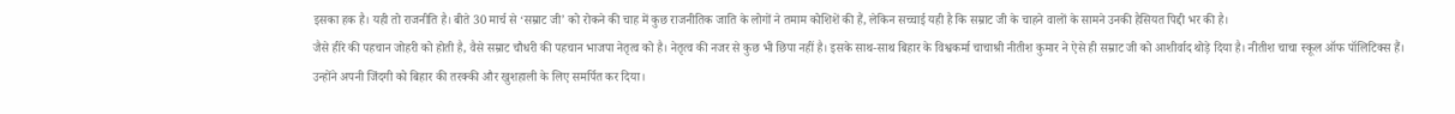इसका हक है। यही तो राजनीति है। बीते 30 मार्च से ‘सम्राट जी’ को रोकने की चाह में कुछ राजनीतिक जाति के लोगों ने तमाम कोशिशें की हैं, लेकिन सच्चाई यही है कि सम्राट जी के चाहने वालों के सामने उनकी हैसियत पिद्दी भर की है।
जैसे हीरे की पहचान जोहरी को होती है, वैसे सम्राट चौधरी की पहचान भाजपा नेतृत्व को है। नेतृत्व की नजर से कुछ भी छिपा नहीं है। इसके साथ-साथ बिहार के विश्वकर्मा चाचाश्री नीतीश कुमार ने ऐसे ही सम्राट जी को आशीर्वाद थोड़े दिया है। नीतीश चाचा स्कूल ऑफ पॉलिटिक्स हैं। उन्होंने अपनी जिंदगी को बिहार की तरक्की और खुशहाली के लिए समर्पित कर दिया।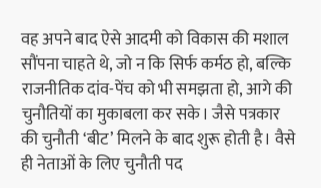वह अपने बाद ऐसे आदमी को विकास की मशाल सौंपना चाहते थे, जो न कि सिर्फ कर्मठ हो, बल्कि राजनीतिक दांव-पेंच को भी समझता हो, आगे की चुनौतियों का मुकाबला कर सके। जैसे पत्रकार की चुनौती ‘बीट’ मिलने के बाद शुरू होती है। वैसे ही नेताओं के लिए चुनौती पद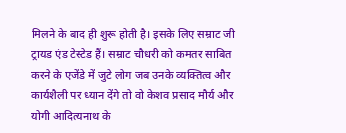मिलने के बाद ही शुरू होती है। इसके लिए सम्राट जी ट्रायड एंड टेस्टेड हैं। सम्राट चौधरी को कमतर साबित करने के एजेंडे में जुटे लोग जब उनके व्यक्तित्व और कार्यशैली पर ध्यान देंगे तो वो केशव प्रसाद मौर्य और योगी आदित्यनाथ के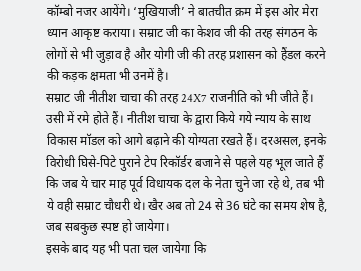कॉम्बो नजर आयेंगे। ‘मुखियाजी’ ने बातचीत क्रम में इस ओर मेरा ध्यान आकृष्ट कराया। सम्राट जी का केशव जी की तरह संगठन के लोगों से भी जुड़ाव है और योगी जी की तरह प्रशासन को हैंडल करने की कड़क क्षमता भी उनमें है।
सम्राट जी नीतीश चाचा की तरह 24X7 राजनीति को भी जीते हैं। उसी में रमे होते हैं। नीतीश चाचा के द्वारा किये गये न्याय के साथ विकास मॉडल को आगे बढ़ाने की योग्यता रखते हैं। दरअसल, इनके विरोधी घिसे-पिटे पुराने टेप रिकॉर्डर बजाने से पहले यह भूल जाते हैं कि जब ये चार माह पूर्व विधायक दल के नेता चुने जा रहे थे, तब भी ये वही सम्राट चौधरी थे। खैर अब तो 24 से 36 घंटे का समय शेष है, जब सबकुछ स्पष्ट हो जायेगा।
इसके बाद यह भी पता चल जायेगा कि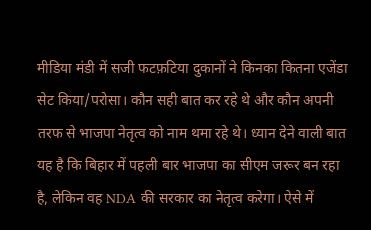मीडिया मंडी में सजी फटफ़टिया दुकानों ने किनका कितना एजेंडा सेट किया/परोसा। कौन सही बात कर रहे थे और कौन अपनी तरफ से भाजपा नेतृत्व को नाम थमा रहे थे। ध्यान देने वाली बात यह है कि बिहार में पहली बार भाजपा का सीएम जरूर बन रहा है, लेकिन वह NDA की सरकार का नेतृत्व करेगा। ऐसे में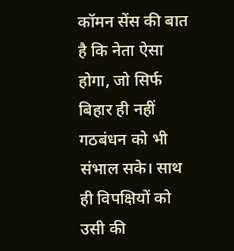कॉमन सेंस की बात है कि नेता ऐसा होगा, जो सिर्फ बिहार ही नहीं गठबंधन को भी संभाल सके। साथ ही विपक्षियों को उसी की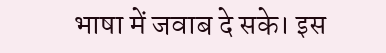भाषा में जवाब दे सके। इस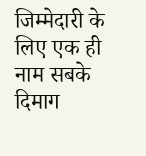जिम्मेदारी के लिए एक ही नाम सबके दिमाग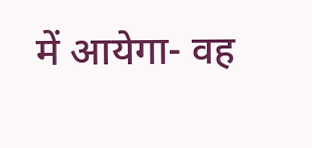में आयेगा- वह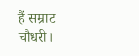हैं सम्राट चौधरी।